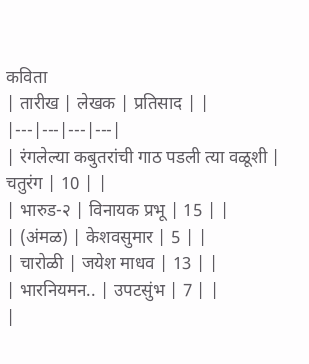कविता
| तारीख | लेखक | प्रतिसाद | |
|---|---|---|---|
| रंगलेल्या कबुतरांची गाठ पडली त्या वळूशी | चतुरंग | 10 | |
| भारुड-२ | विनायक प्रभू | 15 | |
| (अंमळ) | केशवसुमार | 5 | |
| चारोळी | जयेश माधव | 13 | |
| भारनियमन.. | उपटसुंभ | 7 | |
|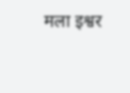मला इश्वर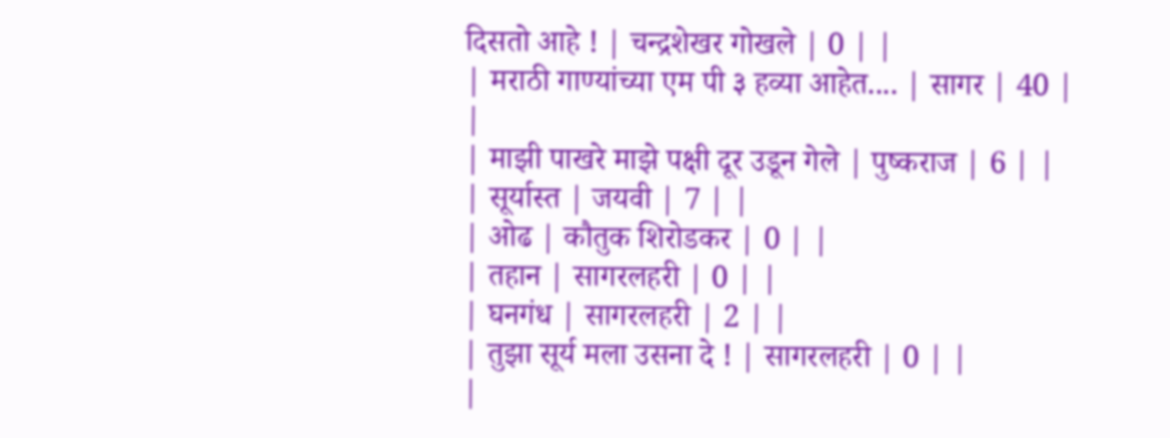दिसतो आहे ! | चन्द्रशेखर गोखले | 0 | |
| मराठी गाण्यांच्या एम पी ३ हव्या आहेत.... | सागर | 40 | |
| माझी पाखरे माझे पक्षी दूर उडून गेले | पुष्कराज | 6 | |
| सूर्यास्त | जयवी | 7 | |
| ओढ | कौतुक शिरोडकर | 0 | |
| तहान | सागरलहरी | 0 | |
| घनगंध | सागरलहरी | 2 | |
| तुझा सूर्य मला उसना दे ! | सागरलहरी | 0 | |
|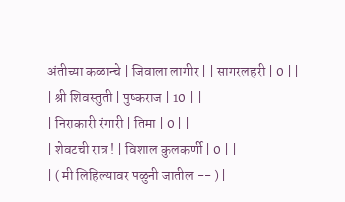अंतीच्या कळान्चे | जिवाला लागीर | | सागरलहरी | 0 | |
| श्री शिवस्तुती | पुष्कराज | 10 | |
| निराकारी रंगारी | तिमा | 0 | |
| शेवटची रात्र ! | विशाल कुलकर्णी | 0 | |
| ( मी लिहिल्यावर पळुनी जातील -- ) |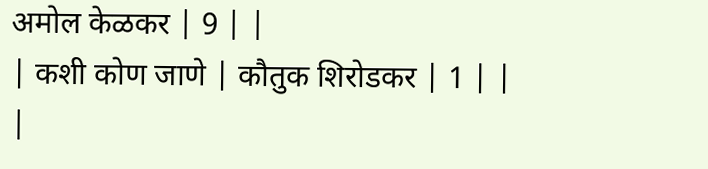अमोल केळकर | 9 | |
| कशी कोण जाणे | कौतुक शिरोडकर | 1 | |
|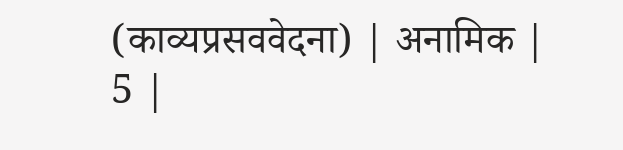(काव्यप्रसववेदना) | अनामिक | 5 |